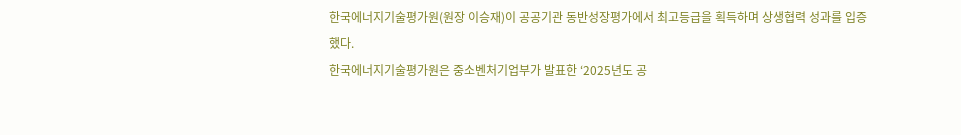한국에너지기술평가원(원장 이승재)이 공공기관 동반성장평가에서 최고등급을 획득하며 상생협력 성과를 입증했다.
한국에너지기술평가원은 중소벤처기업부가 발표한 ‘2025년도 공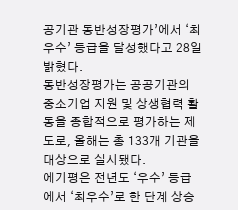공기관 동반성장평가’에서 ‘최우수’ 등급을 달성했다고 28일 밝혔다.
동반성장평가는 공공기관의 중소기업 지원 및 상생협력 활동을 종합적으로 평가하는 제도로, 올해는 총 133개 기관을 대상으로 실시됐다.
에기평은 전년도 ‘우수’ 등급에서 ‘최우수’로 한 단계 상승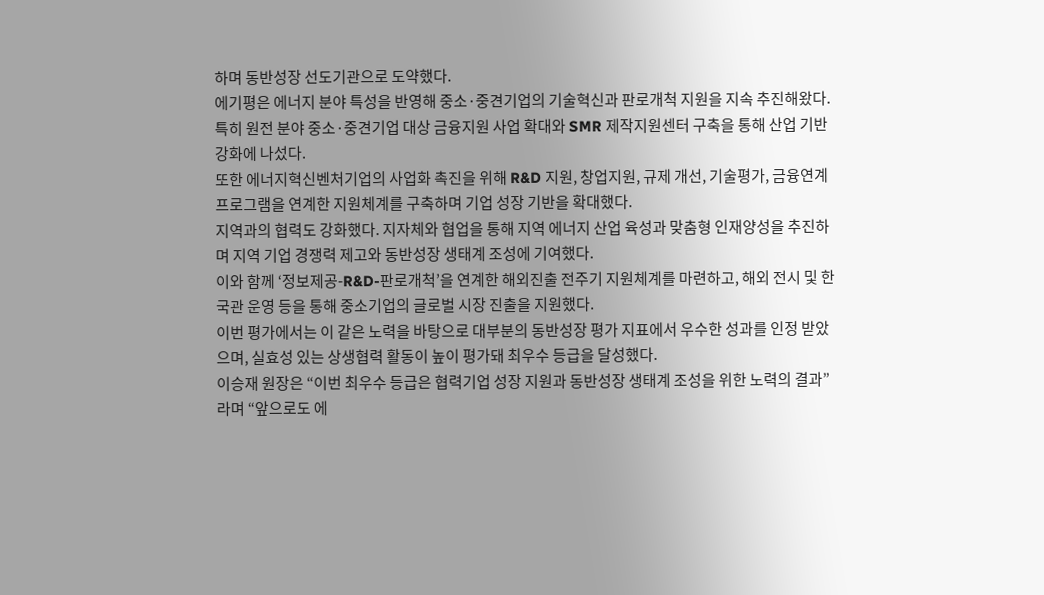하며 동반성장 선도기관으로 도약했다.
에기평은 에너지 분야 특성을 반영해 중소·중견기업의 기술혁신과 판로개척 지원을 지속 추진해왔다. 특히 원전 분야 중소·중견기업 대상 금융지원 사업 확대와 SMR 제작지원센터 구축을 통해 산업 기반 강화에 나섰다.
또한 에너지혁신벤처기업의 사업화 촉진을 위해 R&D 지원, 창업지원, 규제 개선, 기술평가, 금융연계 프로그램을 연계한 지원체계를 구축하며 기업 성장 기반을 확대했다.
지역과의 협력도 강화했다. 지자체와 협업을 통해 지역 에너지 산업 육성과 맞춤형 인재양성을 추진하며 지역 기업 경쟁력 제고와 동반성장 생태계 조성에 기여했다.
이와 함께 ‘정보제공-R&D-판로개척’을 연계한 해외진출 전주기 지원체계를 마련하고, 해외 전시 및 한국관 운영 등을 통해 중소기업의 글로벌 시장 진출을 지원했다.
이번 평가에서는 이 같은 노력을 바탕으로 대부분의 동반성장 평가 지표에서 우수한 성과를 인정 받았으며, 실효성 있는 상생협력 활동이 높이 평가돼 최우수 등급을 달성했다.
이승재 원장은 “이번 최우수 등급은 협력기업 성장 지원과 동반성장 생태계 조성을 위한 노력의 결과”라며 “앞으로도 에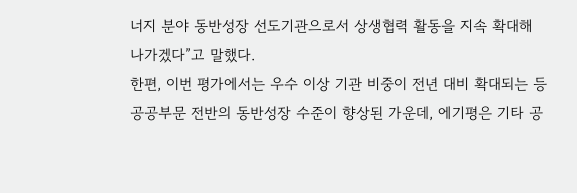너지 분야 동반성장 선도기관으로서 상생협력 활동을 지속 확대해 나가겠다”고 말했다.
한편, 이번 평가에서는 우수 이상 기관 비중이 전년 대비 확대되는 등 공공부문 전반의 동반성장 수준이 향상된 가운데, 에기평은 기타 공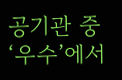공기관 중 ‘우수’에서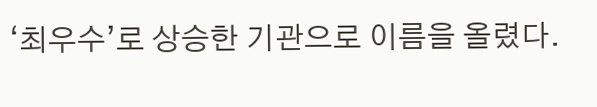‘최우수’로 상승한 기관으로 이름을 올렸다.